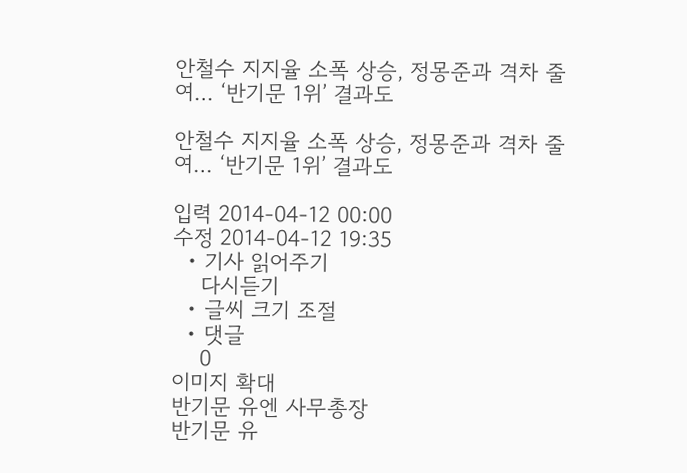안철수 지지율 소폭 상승, 정몽준과 격차 줄여… ‘반기문 1위’ 결과도

안철수 지지율 소폭 상승, 정몽준과 격차 줄여… ‘반기문 1위’ 결과도

입력 2014-04-12 00:00
수정 2014-04-12 19:35
  • 기사 읽어주기
    다시듣기
  • 글씨 크기 조절
  • 댓글
    0
이미지 확대
반기문 유엔 사무총장
반기문 유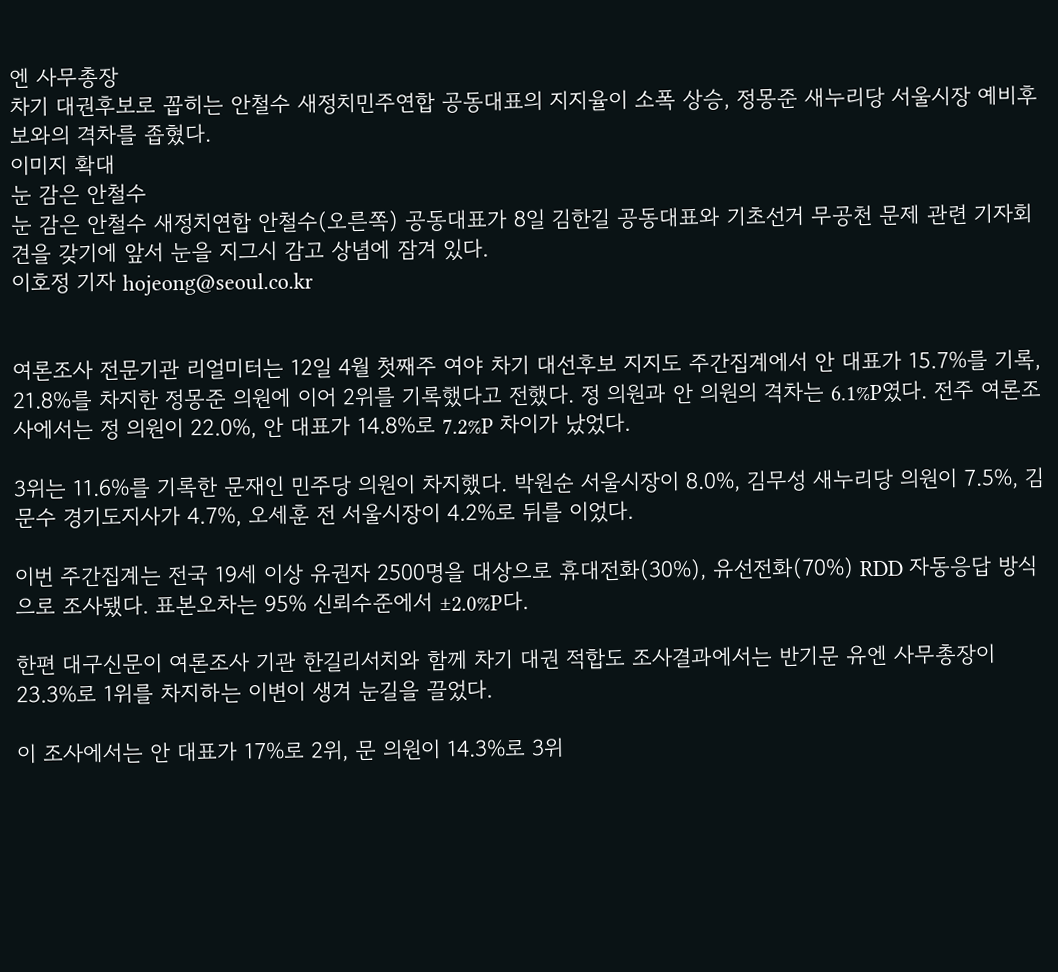엔 사무총장
차기 대권후보로 꼽히는 안철수 새정치민주연합 공동대표의 지지율이 소폭 상승, 정몽준 새누리당 서울시장 예비후보와의 격차를 좁혔다.
이미지 확대
눈 감은 안철수
눈 감은 안철수 새정치연합 안철수(오른쪽) 공동대표가 8일 김한길 공동대표와 기초선거 무공천 문제 관련 기자회견을 갖기에 앞서 눈을 지그시 감고 상념에 잠겨 있다.
이호정 기자 hojeong@seoul.co.kr


여론조사 전문기관 리얼미터는 12일 4월 첫째주 여야 차기 대선후보 지지도 주간집계에서 안 대표가 15.7%를 기록, 21.8%를 차지한 정몽준 의원에 이어 2위를 기록했다고 전했다. 정 의원과 안 의원의 격차는 6.1%P였다. 전주 여론조사에서는 정 의원이 22.0%, 안 대표가 14.8%로 7.2%P 차이가 났었다.

3위는 11.6%를 기록한 문재인 민주당 의원이 차지했다. 박원순 서울시장이 8.0%, 김무성 새누리당 의원이 7.5%, 김문수 경기도지사가 4.7%, 오세훈 전 서울시장이 4.2%로 뒤를 이었다.

이번 주간집계는 전국 19세 이상 유권자 2500명을 대상으로 휴대전화(30%), 유선전화(70%) RDD 자동응답 방식으로 조사됐다. 표본오차는 95% 신뢰수준에서 ±2.0%P다.

한편 대구신문이 여론조사 기관 한길리서치와 함께 차기 대권 적합도 조사결과에서는 반기문 유엔 사무총장이 23.3%로 1위를 차지하는 이변이 생겨 눈길을 끌었다.

이 조사에서는 안 대표가 17%로 2위, 문 의원이 14.3%로 3위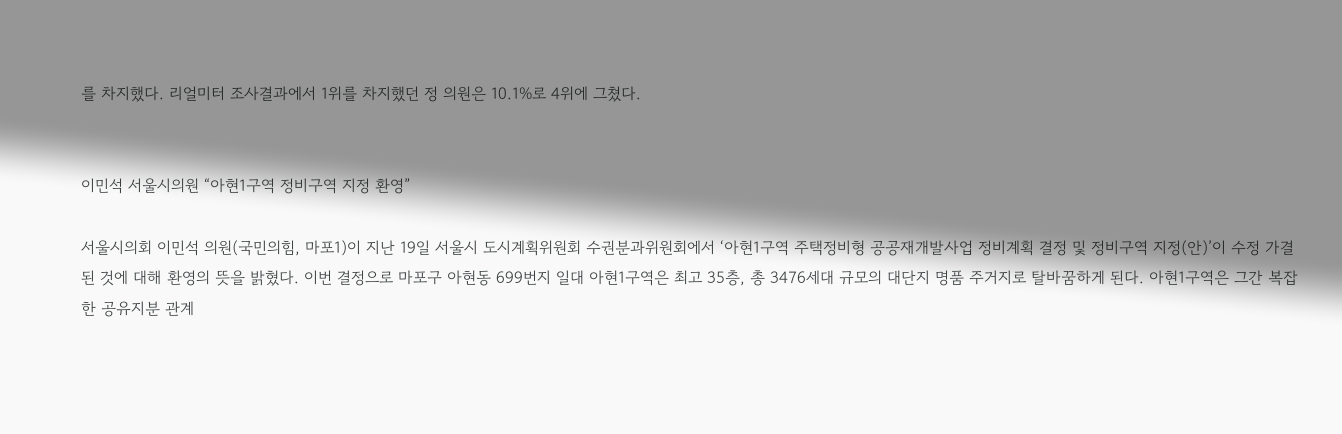를 차지했다. 리얼미터 조사결과에서 1위를 차지했던 정 의원은 10.1%로 4위에 그쳤다.


이민석 서울시의원 “아현1구역 정비구역 지정 환영”

서울시의회 이민석 의원(국민의힘, 마포1)이 지난 19일 서울시 도시계획위원회 수권분과위원회에서 ‘아현1구역 주택정비형 공공재개발사업 정비계획 결정 및 정비구역 지정(안)’이 수정 가결된 것에 대해 환영의 뜻을 밝혔다. 이번 결정으로 마포구 아현동 699번지 일대 아현1구역은 최고 35층, 총 3476세대 규모의 대단지 명품 주거지로 탈바꿈하게 된다. 아현1구역은 그간 복잡한 공유지분 관계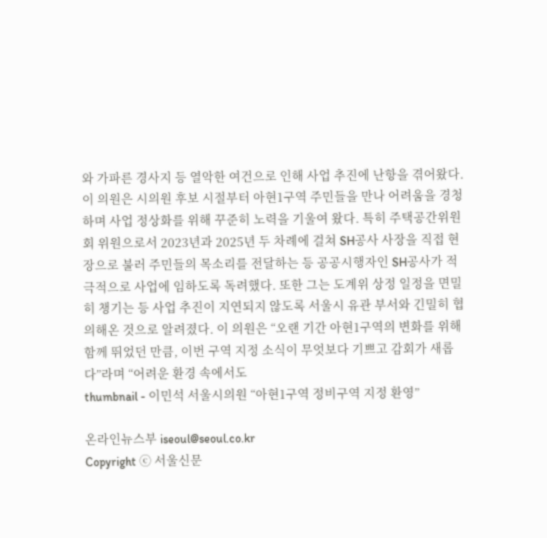와 가파른 경사지 등 열악한 여건으로 인해 사업 추진에 난항을 겪어왔다. 이 의원은 시의원 후보 시절부터 아현1구역 주민들을 만나 어려움을 경청하며 사업 정상화를 위해 꾸준히 노력을 기울여 왔다. 특히 주택공간위원회 위원으로서 2023년과 2025년 두 차례에 걸쳐 SH공사 사장을 직접 현장으로 불러 주민들의 목소리를 전달하는 등 공공시행자인 SH공사가 적극적으로 사업에 임하도록 독려했다. 또한 그는 도계위 상정 일정을 면밀히 챙기는 등 사업 추진이 지연되지 않도록 서울시 유관 부서와 긴밀히 협의해온 것으로 알려졌다. 이 의원은 “오랜 기간 아현1구역의 변화를 위해 함께 뛰었던 만큼, 이번 구역 지정 소식이 무엇보다 기쁘고 감회가 새롭다”라며 “어려운 환경 속에서도
thumbnail - 이민석 서울시의원 “아현1구역 정비구역 지정 환영”

온라인뉴스부 iseoul@seoul.co.kr
Copyright ⓒ 서울신문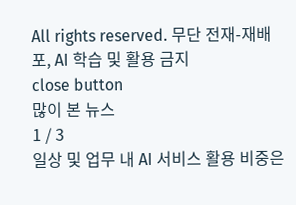All rights reserved. 무단 전재-재배포, AI 학습 및 활용 금지
close button
많이 본 뉴스
1 / 3
일상 및 업무 내 AI 서비스 활용 비중은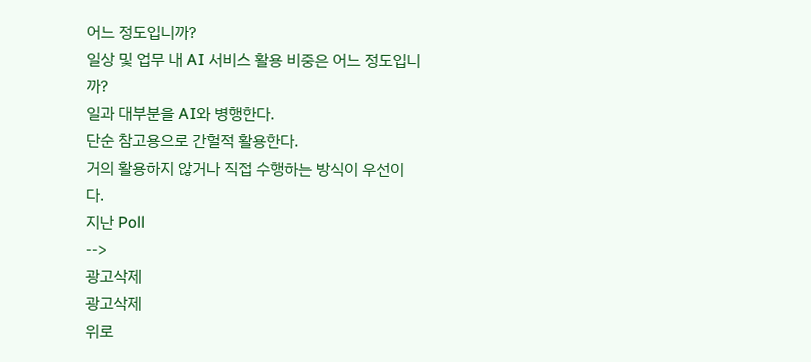어느 정도입니까?
일상 및 업무 내 AI 서비스 활용 비중은 어느 정도입니까?
일과 대부분을 AI와 병행한다.
단순 참고용으로 간헐적 활용한다.
거의 활용하지 않거나 직접 수행하는 방식이 우선이다.
지난 Poll
-->
광고삭제
광고삭제
위로